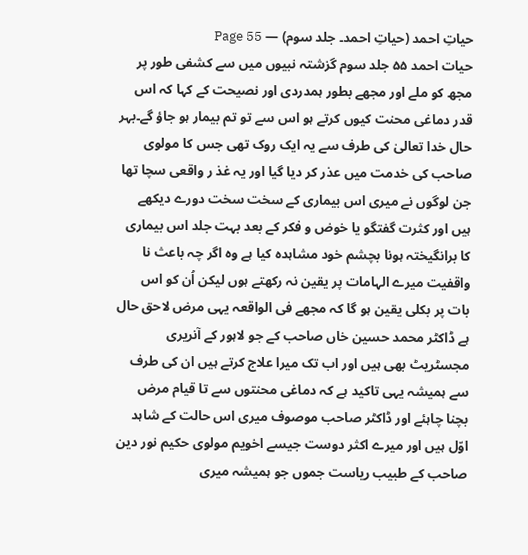حیاتِ احمد (حیاتِ احمد۔ جلد سوم) — Page 55
حیات احمد ۵۵ جلد سوم گزشتہ نبیوں میں سے کشفی طور پر مجھ کو ملے اور مجھے بطور ہمدردی اور نصیحت کے کہا کہ اس قدر دماغی محنت کیوں کرتے ہو اس سے تو تم بیمار ہو جاؤ گے۔بہر حال خدا تعالیٰ کی طرف سے یہ ایک روک تھی جس کا مولوی صاحب کی خدمت میں عذر کر دیا گیا اور یہ غذ ر واقعی سچا تھا جن لوگوں نے میری اس بیماری کے سخت سخت دورے دیکھے ہیں اور کثرت گفتگو یا خوض و فکر کے بعد بہت جلد اس بیماری کا برانگیختہ ہونا بچشم خود مشاہدہ کیا ہے وہ اگر چہ باعث نا واقفیت میرے الہامات پر یقین نہ رکھتے ہوں لیکن اُن کو اس بات پر بکلی یقین ہو گا کہ مجھے فی الواقعہ یہی مرض لاحق حال ہے ڈاکٹر محمد حسین خاں صاحب کے جو لاہور کے آنریری مجسٹریٹ بھی ہیں اور اب تک میرا علاج کرتے ہیں ان کی طرف سے ہمیشہ یہی تاکید ہے کہ دماغی محنتوں سے تا قیام مرض بچنا چاہئے اور ڈاکٹر صاحب موصوف میری اس حالت کے شاہد اوّل ہیں اور میرے اکثر دوست جیسے اخویم مولوی حکیم نور دین صاحب کے طبیب ریاست جموں جو ہمیشہ میری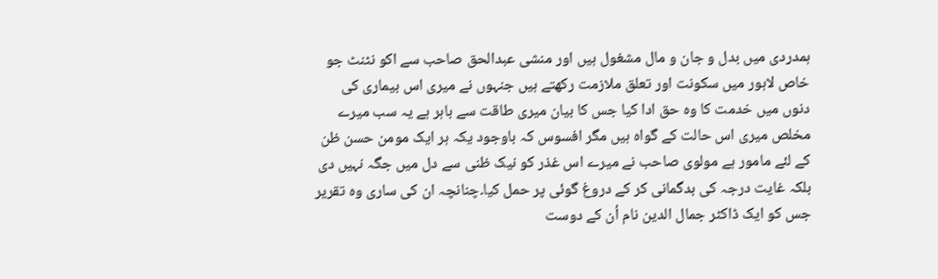ہمدردی میں بدل و جان و مال مشغول ہیں اور منشی عبدالحق صاحب سے اکو نٹنٹ جو خاص لاہور میں سکونت اور تعلق ملازمت رکھتے ہیں جنہوں نے میری اس بیماری کی دنوں میں خدمت کا وہ حق ادا کیا جس کا بیان میری طاقت سے باہر ہے یہ سب میرے مخلص میری اس حالت کے گواہ ہیں مگر افسوس کہ باوجود یکہ ہر ایک مومن حسن ظن کے لئے مامور ہے مولوی صاحب نے میرے اس غذر کو نیک ظنی سے دل میں جگہ نہیں دی بلکہ غایت درجہ کی بدگمانی کر کے دروغ گوئی پر حمل کیا۔چنانچہ ان کی ساری وہ تقریر جس کو ایک ڈاکٹر جمال الدین نام اُن کے دوست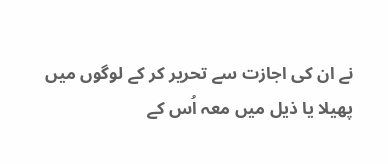نے ان کی اجازت سے تحریر کر کے لوگوں میں پھیلا یا ذیل میں معہ اُس کے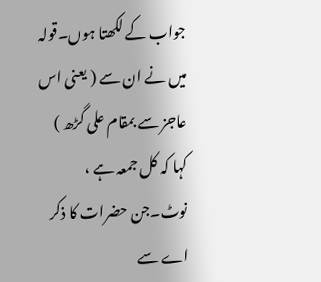جواب کے لکھتا ہوں۔قولہ میں نے ان سے ( یعنی اس عاجز سے بمقام علی گڑھ ) کہا کہ کل جمعہ ہے ، نوٹ۔جن حضرات کا ذکر اے سے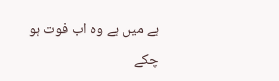ہے میں ہے وہ اب فوت ہو چکے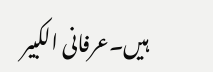ہیں۔عرفانی الکبیر